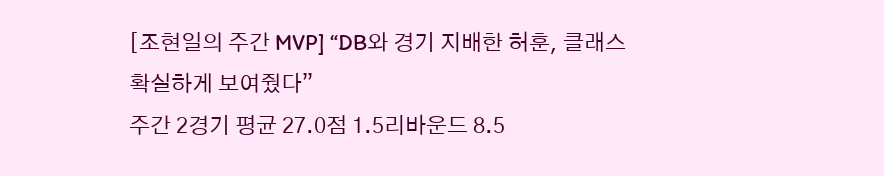[조현일의 주간 MVP] “DB와 경기 지배한 허훈, 클래스 확실하게 보여줬다”
주간 2경기 평균 27.0점 1.5리바운드 8.5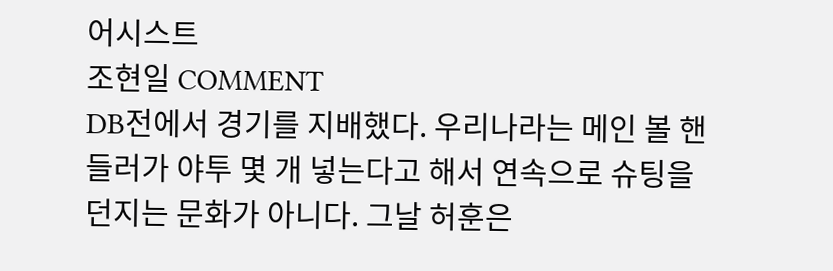어시스트
조현일 COMMENT
DB전에서 경기를 지배했다. 우리나라는 메인 볼 핸들러가 야투 몇 개 넣는다고 해서 연속으로 슈팅을 던지는 문화가 아니다. 그날 허훈은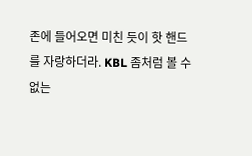존에 들어오면 미친 듯이 핫 핸드를 자랑하더라. KBL 좀처럼 볼 수 없는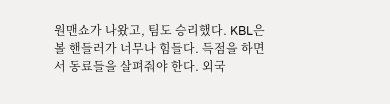원맨쇼가 나왔고, 팀도 승리했다. KBL은 볼 핸들러가 너무나 힘들다. 득점을 하면서 동료들을 살펴줘야 한다. 외국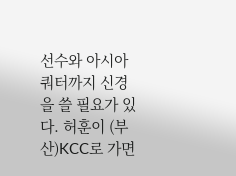선수와 아시아쿼터까지 신경을 쓸 필요가 있다. 허훈이 (부산)KCC로 가면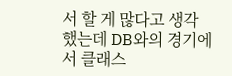서 할 게 많다고 생각했는데 DB와의 경기에서 클래스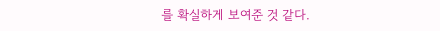를 확실하게 보여준 것 같다.